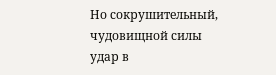Но сокрушительный, чудовищной силы удар в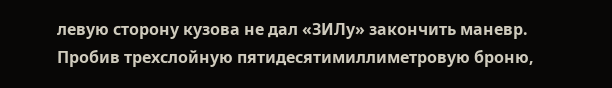левую сторону кузова не дал «ЗИЛу» закончить маневр. Пробив трехслойную пятидесятимиллиметровую броню,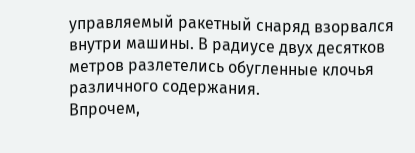управляемый ракетный снаряд взорвался внутри машины. В радиусе двух десятков метров разлетелись обугленные клочья различного содержания.
Впрочем,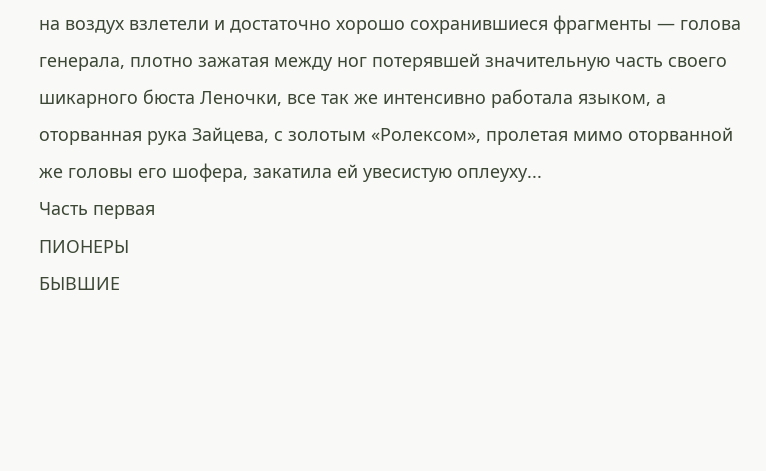на воздух взлетели и достаточно хорошо сохранившиеся фрагменты — голова генерала, плотно зажатая между ног потерявшей значительную часть своего шикарного бюста Леночки, все так же интенсивно работала языком, а оторванная рука Зайцева, с золотым «Ролексом», пролетая мимо оторванной же головы его шофера, закатила ей увесистую оплеуху...
Часть первая
ПИОНЕРЫ
БЫВШИЕ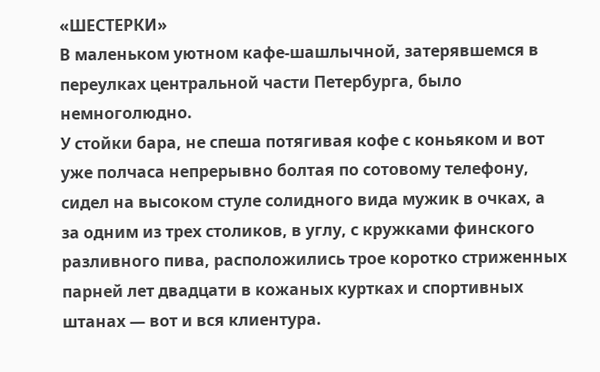«ШЕСТЕРКИ»
В маленьком уютном кафе-шашлычной, затерявшемся в переулках центральной части Петербурга, было немноголюдно.
У стойки бара, не спеша потягивая кофе с коньяком и вот уже полчаса непрерывно болтая по сотовому телефону, сидел на высоком стуле солидного вида мужик в очках, а за одним из трех столиков, в углу, с кружками финского разливного пива, расположились трое коротко стриженных парней лет двадцати в кожаных куртках и спортивных штанах — вот и вся клиентура.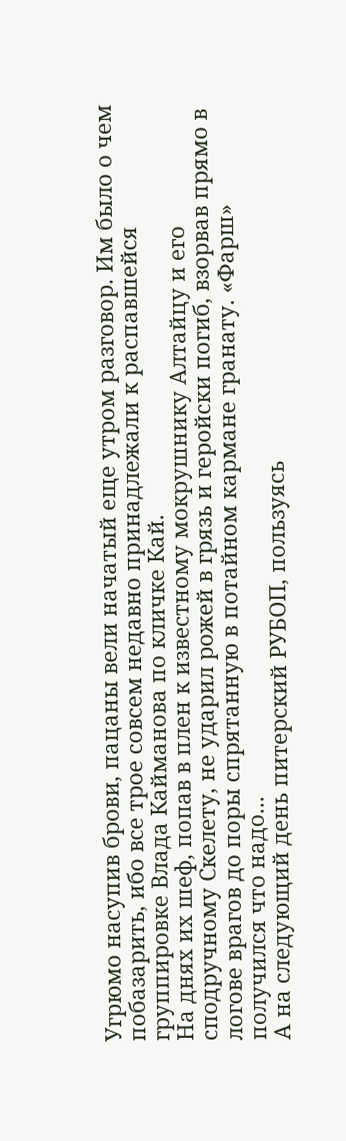Угрюмо насупив брови, пацаны вели начатый еще утром разговор. Им было о чем побазарить, ибо все трое совсем недавно принадлежали к распавшейся группировке Влада Кайманова по кличке Кай.
На днях их шеф, попав в плен к известному мокрушнику Алтайцу и его сподручному Скелету, не ударил рожей в грязь и геройски погиб, взорвав прямо в логове врагов до поры спрятанную в потайном кармане гранату. «Фарш» получился что надо...
А на следующий день питерский РУБОП, пользуясь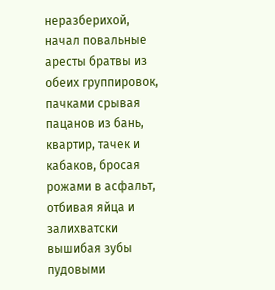неразберихой, начал повальные аресты братвы из обеих группировок, пачками срывая пацанов из бань, квартир, тачек и кабаков, бросая рожами в асфальт, отбивая яйца и залихватски вышибая зубы пудовыми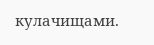кулачищами.